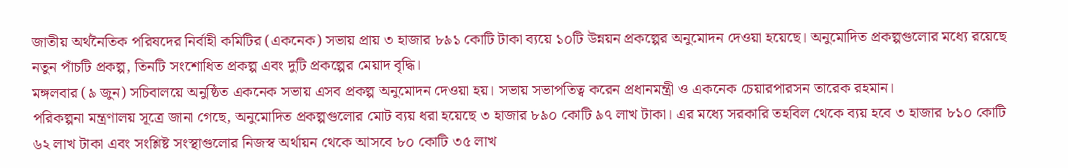জাতীয় অর্থনৈতিক পরিষদের নির্বাহী কমিটির (একনেক) সভায় প্রায় ৩ হাজার ৮৯১ কোটি টাকা ব্যয়ে ১০টি উন্নয়ন প্রকল্পের অনুমোদন দেওয়া হয়েছে। অনুমোদিত প্রকল্পগুলোর মধ্যে রয়েছে নতুন পাঁচটি প্রকল্প, তিনটি সংশোধিত প্রকল্প এবং দুটি প্রকল্পের মেয়াদ বৃদ্ধি।
মঙ্গলবার (৯ জুন) সচিবালয়ে অনুষ্ঠিত একনেক সভায় এসব প্রকল্প অনুমোদন দেওয়া হয়। সভায় সভাপতিত্ব করেন প্রধানমন্ত্রী ও একনেক চেয়ারপারসন তারেক রহমান।
পরিকল্পনা মন্ত্রণালয় সূত্রে জানা গেছে, অনুমোদিত প্রকল্পগুলোর মোট ব্যয় ধরা হয়েছে ৩ হাজার ৮৯০ কোটি ৯৭ লাখ টাকা। এর মধ্যে সরকারি তহবিল থেকে ব্যয় হবে ৩ হাজার ৮১০ কোটি ৬২ লাখ টাকা এবং সংশ্লিষ্ট সংস্থাগুলোর নিজস্ব অর্থায়ন থেকে আসবে ৮০ কোটি ৩৫ লাখ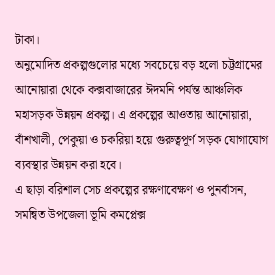টাকা।
অনুমোদিত প্রকল্পগুলোর মধ্যে সবচেয়ে বড় হলো চট্টগ্রামের আনোয়ারা থেকে কক্সবাজারের ঈদমনি পর্যন্ত আঞ্চলিক মহাসড়ক উন্নয়ন প্রকল্প। এ প্রকল্পের আওতায় আনোয়ারা, বাঁশখালী, পেকুয়া ও চকরিয়া হয়ে গুরুত্বপূর্ণ সড়ক যোগাযোগ ব্যবস্থার উন্নয়ন করা হবে।
এ ছাড়া বরিশাল সেচ প্রকল্পের রক্ষণাবেক্ষণ ও পুনর্বাসন, সমন্বিত উপজেলা ভূমি কমপ্লেক্স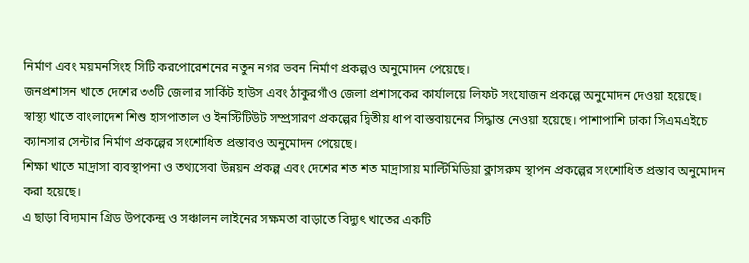নির্মাণ এবং ময়মনসিংহ সিটি করপোরেশনের নতুন নগর ভবন নির্মাণ প্রকল্পও অনুমোদন পেয়েছে।
জনপ্রশাসন খাতে দেশের ৩৩টি জেলার সার্কিট হাউস এবং ঠাকুরগাঁও জেলা প্রশাসকের কার্যালয়ে লিফট সংযোজন প্রকল্পে অনুমোদন দেওয়া হয়েছে।
স্বাস্থ্য খাতে বাংলাদেশ শিশু হাসপাতাল ও ইনস্টিটিউট সম্প্রসারণ প্রকল্পের দ্বিতীয় ধাপ বাস্তবায়নের সিদ্ধান্ত নেওয়া হয়েছে। পাশাপাশি ঢাকা সিএমএইচে ক্যানসার সেন্টার নির্মাণ প্রকল্পের সংশোধিত প্রস্তাবও অনুমোদন পেয়েছে।
শিক্ষা খাতে মাদ্রাসা ব্যবস্থাপনা ও তথ্যসেবা উন্নয়ন প্রকল্প এবং দেশের শত শত মাদ্রাসায় মাল্টিমিডিয়া ক্লাসরুম স্থাপন প্রকল্পের সংশোধিত প্রস্তাব অনুমোদন করা হয়েছে।
এ ছাড়া বিদ্যমান গ্রিড উপকেন্দ্র ও সঞ্চালন লাইনের সক্ষমতা বাড়াতে বিদ্যুৎ খাতের একটি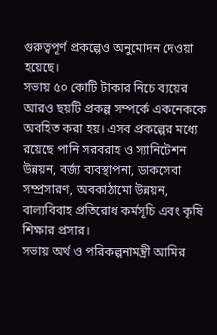গুরুত্বপূর্ণ প্রকল্পেও অনুমোদন দেওয়া হয়েছে।
সভায় ৫০ কোটি টাকার নিচে ব্যয়ের আরও ছয়টি প্রকল্প সম্পর্কে একনেককে অবহিত করা হয়। এসব প্রকল্পের মধ্যে রয়েছে পানি সরবরাহ ও স্যানিটেশন উন্নয়ন, বর্জ্য ব্যবস্থাপনা, ডাকসেবা সম্প্রসারণ, অবকাঠামো উন্নয়ন, বাল্যবিবাহ প্রতিরোধ কর্মসূচি এবং কৃষি শিক্ষার প্রসার।
সভায় অর্থ ও পরিকল্পনামন্ত্রী আমির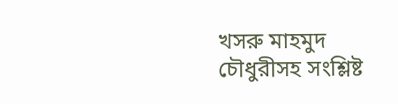খসরু মাহমুদ চৌধুরীসহ সংশ্লিষ্ট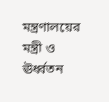মন্ত্রণালয়ের মন্ত্রী ও ঊর্ধ্বতন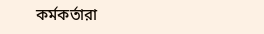কর্মকর্তারা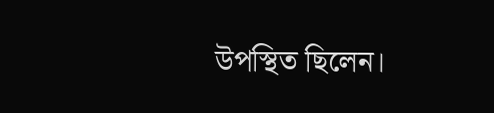উপস্থিত ছিলেন।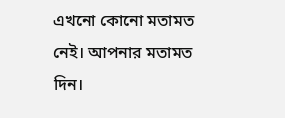এখনো কোনো মতামত নেই। আপনার মতামত দিন।